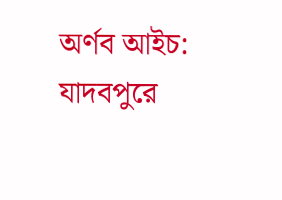অর্ণব আইচ: যাদবপুরে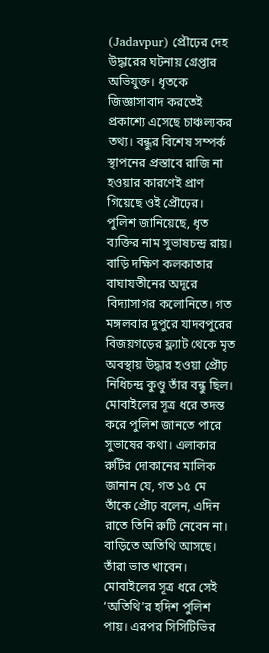(Jadavpur) প্রৌঢ়ের দেহ উদ্ধারের ঘটনায় গ্রেপ্তার অভিযুক্ত। ধৃতকে জিজ্ঞাসাবাদ করতেই প্রকাশ্যে এসেছে চাঞ্চল্যকর তথ্য। বন্ধুর বিশেষ সম্পর্ক স্থাপনের প্রস্তাবে রাজি না হওয়ার কারণেই প্রাণ গিয়েছে ওই প্রৌঢ়ের।
পুলিশ জানিয়েছে, ধৃত ব্যক্তির নাম সুভাষচন্দ্র রায়। বাড়ি দক্ষিণ কলকাতার বাঘাযতীনের অদূরে বিদ্যাসাগর কলোনিতে। গত মঙ্গলবার দুপুরে যাদবপুরের বিজয়গড়ের ফ্ল্যাট থেকে মৃত অবস্থায় উদ্ধার হওয়া প্রৌঢ় নিধিচন্দ্র কুণ্ডু তাঁর বন্ধু ছিল। মোবাইলের সূত্র ধরে তদন্ত করে পুলিশ জানতে পারে সুভাষের কথা। এলাকার রুটির দোকানের মালিক জানান যে, গত ১৫ মে তাঁকে প্রৌঢ় বলেন, এদিন রাতে তিনি রুটি নেবেন না। বাড়িতে অতিথি আসছে। তাঁরা ভাত খাবেন। মোবাইলের সূত্র ধরে সেই ‘অতিথি’র হদিশ পুলিশ পায়। এরপর সিসিটিভির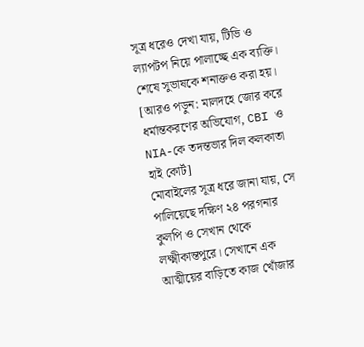সূত্র ধরেও দেখা যায়, টিভি ও ল্যাপটপ নিয়ে পালাচ্ছে এক ব্যক্তি। শেষে সুভাষকে শনাক্তও করা হয়।
[আরও পড়ুন: মালদহে জোর করে ধর্মান্তকরণের অভিযোগ, CBI ও NIA-কে তদন্তভার দিল কলকাতা হাই কোর্ট]
মোবাইলের সূত্র ধরে জানা যায়, সে পালিয়েছে দক্ষিণ ২৪ পরগনার কুলপি ও সেখান থেকে লক্ষ্মীকান্তপুরে। সেখানে এক আত্মীয়ের বাড়িতে কাজ খোঁজার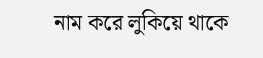নাম করে লুকিয়ে থাকে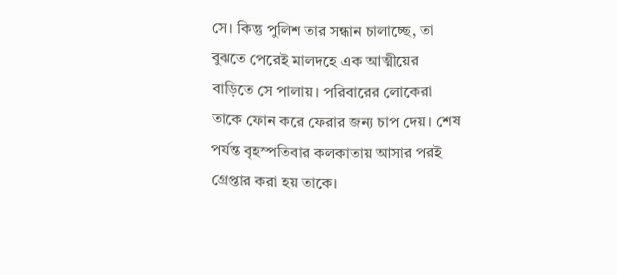সে। কিন্তু পুলিশ তার সন্ধান চালাচ্ছে, তা বুঝতে পেরেই মালদহে এক আত্মীয়ের বাড়িতে সে পালায়। পরিবারের লোকেরা তাকে ফোন করে ফেরার জন্য চাপ দেয়। শেষ পর্যন্ত বৃহস্পতিবার কলকাতায় আসার পরই গ্রেপ্তার করা হয় তাকে।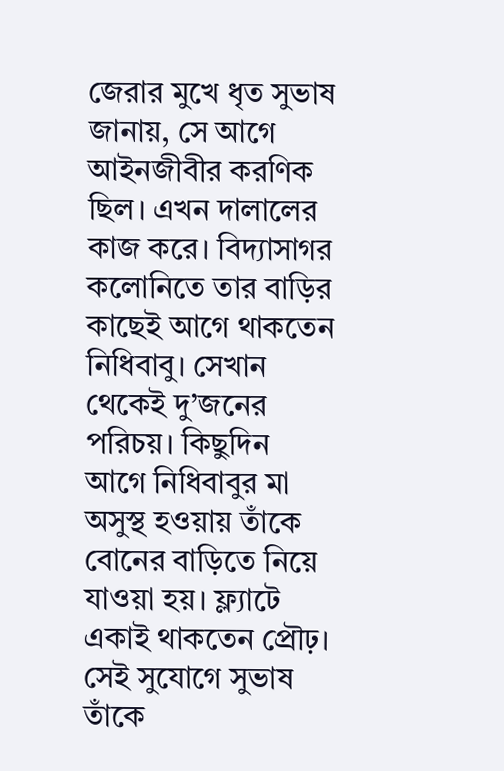জেরার মুখে ধৃত সুভাষ জানায়, সে আগে আইনজীবীর করণিক ছিল। এখন দালালের কাজ করে। বিদ্যাসাগর কলোনিতে তার বাড়ির কাছেই আগে থাকতেন নিধিবাবু। সেখান থেকেই দু’জনের পরিচয়। কিছুদিন আগে নিধিবাবুর মা অসুস্থ হওয়ায় তাঁকে বোনের বাড়িতে নিয়ে যাওয়া হয়। ফ্ল্যাটে একাই থাকতেন প্রৌঢ়। সেই সুযোগে সুভাষ তাঁকে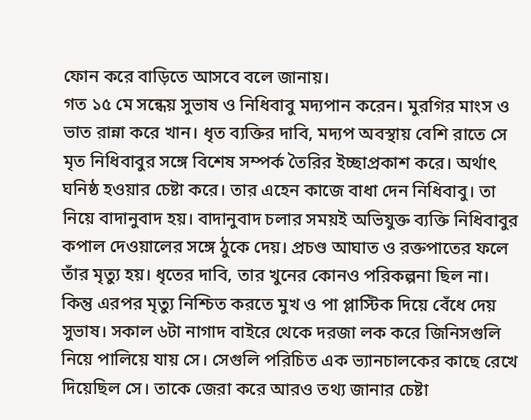ফোন করে বাড়িতে আসবে বলে জানায়।
গত ১৫ মে সন্ধেয় সুভাষ ও নিধিবাবু মদ্যপান করেন। মুরগির মাংস ও ভাত রান্না করে খান। ধৃত ব্যক্তির দাবি, মদ্যপ অবস্থায় বেশি রাতে সে মৃত নিধিবাবুর সঙ্গে বিশেষ সম্পর্ক তৈরির ইচ্ছাপ্রকাশ করে। অর্থাৎ ঘনিষ্ঠ হওয়ার চেষ্টা করে। তার এহেন কাজে বাধা দেন নিধিবাবু। তা নিয়ে বাদানুবাদ হয়। বাদানুবাদ চলার সময়ই অভিযুক্ত ব্যক্তি নিধিবাবুর কপাল দেওয়ালের সঙ্গে ঠুকে দেয়। প্রচণ্ড আঘাত ও রক্তপাতের ফলে তাঁর মৃত্যু হয়। ধৃতের দাবি, তার খুনের কোনও পরিকল্পনা ছিল না। কিন্তু এরপর মৃত্যু নিশ্চিত করতে মুখ ও পা প্লাস্টিক দিয়ে বেঁধে দেয় সুভাষ। সকাল ৬টা নাগাদ বাইরে থেকে দরজা লক করে জিনিসগুলি নিয়ে পালিয়ে যায় সে। সেগুলি পরিচিত এক ভ্যানচালকের কাছে রেখে দিয়েছিল সে। তাকে জেরা করে আরও তথ্য জানার চেষ্টা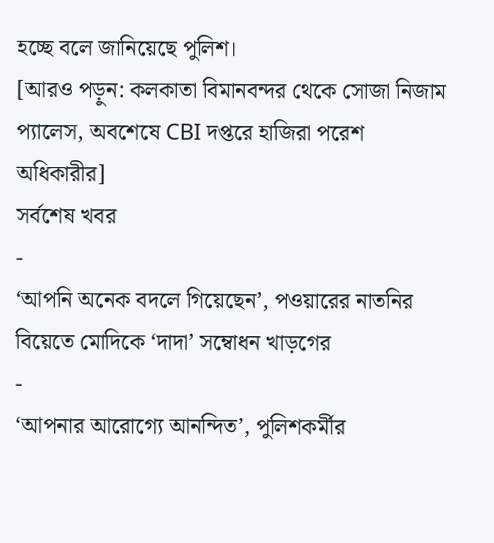হচ্ছে বলে জানিয়েছে পুলিশ।
[আরও পড়ুন: কলকাতা বিমানবন্দর থেকে সোজা নিজাম প্যালেস, অবশেষে CBI দপ্তরে হাজিরা পরেশ অধিকারীর]
সর্বশেষ খবর
-
‘আপনি অনেক বদলে গিয়েছেন’, পওয়ারের নাতনির বিয়েতে মোদিকে ‘দাদা’ সম্বোধন খাড়গের
-
‘আপনার আরোগ্যে আনন্দিত’, পুলিশকর্মীর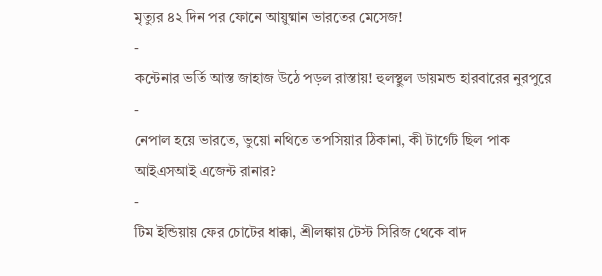মৃত্যুর ৪২ দিন পর ফোনে আয়ুষ্মান ভারতের মেসেজ!
-
কন্টেনার ভর্তি আস্ত জাহাজ উঠে পড়ল রাস্তায়! হুলস্থুল ডায়মন্ড হারবারের নুরপুরে
-
নেপাল হয়ে ভারতে, ভুয়ো নথিতে তপসিয়ার ঠিকানা, কী টার্গেট ছিল পাক আইএসআই এজেন্ট রানার?
-
টিম ইন্ডিয়ায় ফের চোটের ধাক্কা, শ্রীলঙ্কায় টেস্ট সিরিজ থেকে বাদ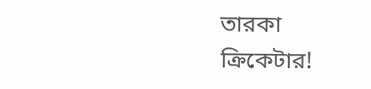তারকা ক্রিকেটার!